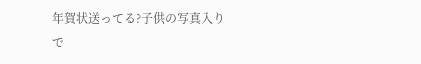年賀状送ってる?子供の写真入りで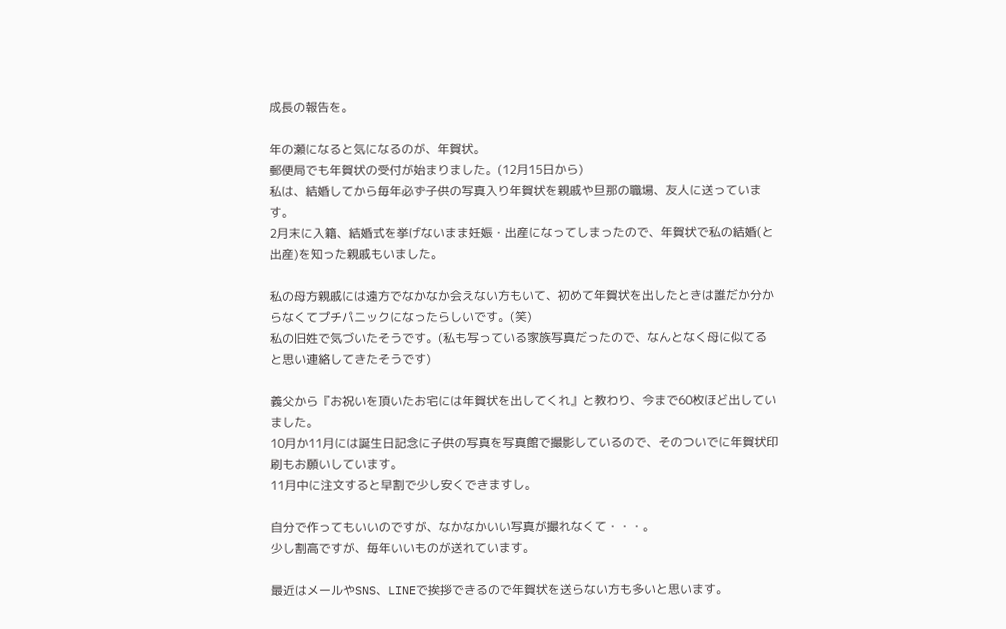成長の報告を。

年の瀬になると気になるのが、年賀状。
郵便局でも年賀状の受付が始まりました。(12月15日から)
私は、結婚してから毎年必ず子供の写真入り年賀状を親戚や旦那の職場、友人に送っています。
2月末に入籍、結婚式を挙げないまま妊娠・出産になってしまったので、年賀状で私の結婚(と出産)を知った親戚もいました。

私の母方親戚には遠方でなかなか会えない方もいて、初めて年賀状を出したときは誰だか分からなくてプチパニックになったらしいです。(笑)
私の旧姓で気づいたそうです。(私も写っている家族写真だったので、なんとなく母に似てると思い連絡してきたそうです)

義父から『お祝いを頂いたお宅には年賀状を出してくれ』と教わり、今まで60枚ほど出していました。
10月か11月には誕生日記念に子供の写真を写真館で撮影しているので、そのついでに年賀状印刷もお願いしています。
11月中に注文すると早割で少し安くできますし。

自分で作ってもいいのですが、なかなかいい写真が撮れなくて・・・。
少し割高ですが、毎年いいものが送れています。

最近はメールやSNS、LINEで挨拶できるので年賀状を送らない方も多いと思います。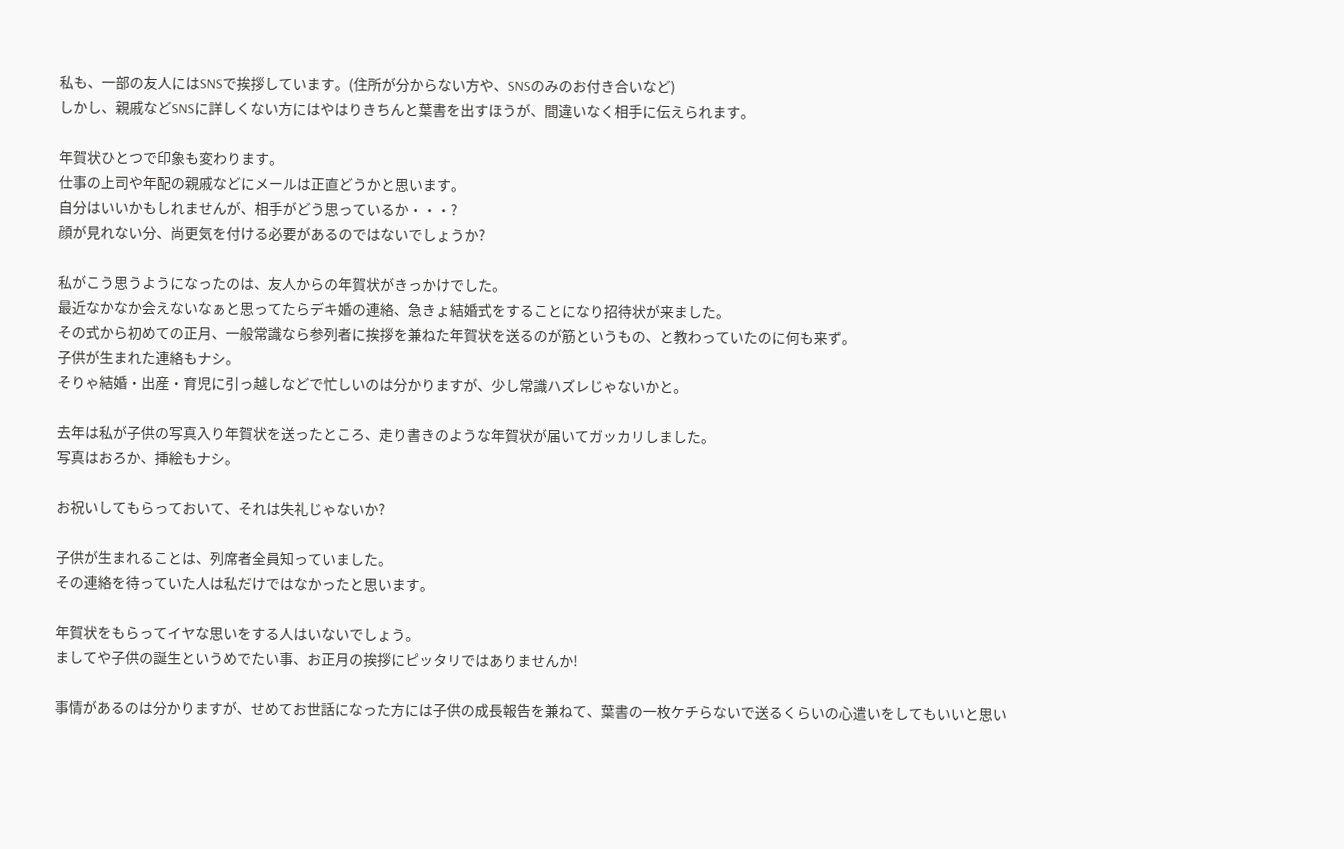私も、一部の友人にはSNSで挨拶しています。(住所が分からない方や、SNSのみのお付き合いなど)
しかし、親戚などSNSに詳しくない方にはやはりきちんと葉書を出すほうが、間違いなく相手に伝えられます。

年賀状ひとつで印象も変わります。
仕事の上司や年配の親戚などにメールは正直どうかと思います。
自分はいいかもしれませんが、相手がどう思っているか・・・?
顔が見れない分、尚更気を付ける必要があるのではないでしょうか?

私がこう思うようになったのは、友人からの年賀状がきっかけでした。
最近なかなか会えないなぁと思ってたらデキ婚の連絡、急きょ結婚式をすることになり招待状が来ました。
その式から初めての正月、一般常識なら参列者に挨拶を兼ねた年賀状を送るのが筋というもの、と教わっていたのに何も来ず。
子供が生まれた連絡もナシ。
そりゃ結婚・出産・育児に引っ越しなどで忙しいのは分かりますが、少し常識ハズレじゃないかと。

去年は私が子供の写真入り年賀状を送ったところ、走り書きのような年賀状が届いてガッカリしました。
写真はおろか、挿絵もナシ。

お祝いしてもらっておいて、それは失礼じゃないか?

子供が生まれることは、列席者全員知っていました。
その連絡を待っていた人は私だけではなかったと思います。

年賀状をもらってイヤな思いをする人はいないでしょう。
ましてや子供の誕生というめでたい事、お正月の挨拶にピッタリではありませんか!

事情があるのは分かりますが、せめてお世話になった方には子供の成長報告を兼ねて、葉書の一枚ケチらないで送るくらいの心遣いをしてもいいと思い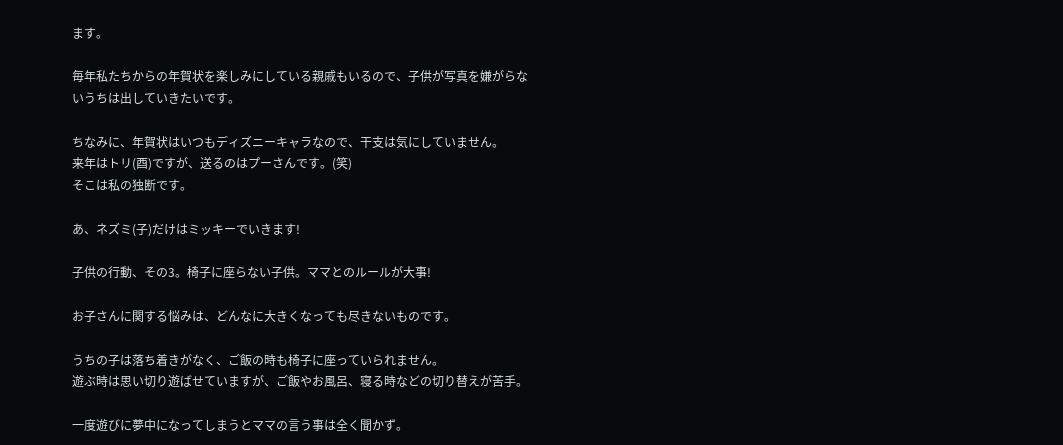ます。

毎年私たちからの年賀状を楽しみにしている親戚もいるので、子供が写真を嫌がらないうちは出していきたいです。

ちなみに、年賀状はいつもディズニーキャラなので、干支は気にしていません。
来年はトリ(酉)ですが、送るのはプーさんです。(笑)
そこは私の独断です。

あ、ネズミ(子)だけはミッキーでいきます!

子供の行動、その3。椅子に座らない子供。ママとのルールが大事!

お子さんに関する悩みは、どんなに大きくなっても尽きないものです。

うちの子は落ち着きがなく、ご飯の時も椅子に座っていられません。
遊ぶ時は思い切り遊ばせていますが、ご飯やお風呂、寝る時などの切り替えが苦手。

一度遊びに夢中になってしまうとママの言う事は全く聞かず。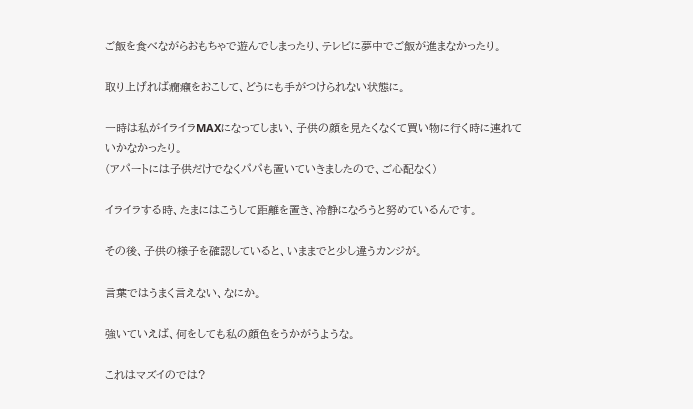ご飯を食べながらおもちゃで遊んでしまったり、テレビに夢中でご飯が進まなかったり。

取り上げれば癇癪をおこして、どうにも手がつけられない状態に。

一時は私がイライラMAXになってしまい、子供の顔を見たくなくて買い物に行く時に連れていかなかったり。
(アパートには子供だけでなくパパも置いていきましたので、ご心配なく)

イライラする時、たまにはこうして距離を置き、冷静になろうと努めているんです。

その後、子供の様子を確認していると、いままでと少し違うカンジが。

言葉ではうまく言えない、なにか。

強いていえば、何をしても私の顔色をうかがうような。

これはマズイのでは?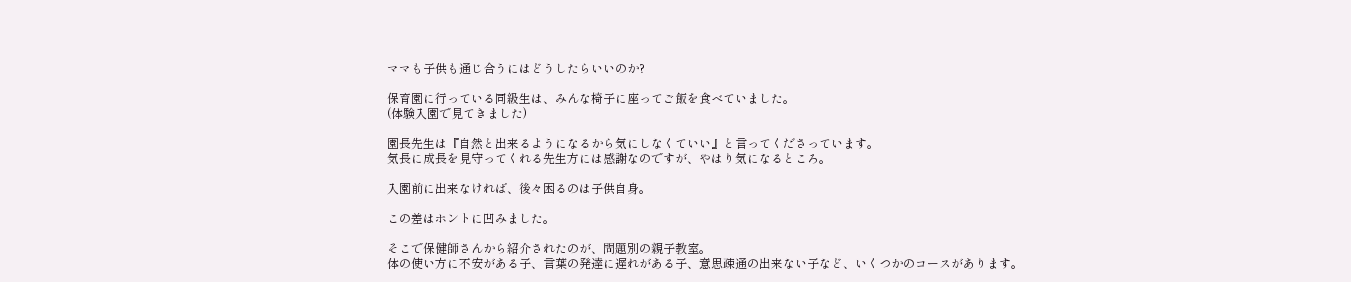ママも子供も通じ合うにはどうしたらいいのか?

保育園に行っている同級生は、みんな椅子に座ってご飯を食べていました。
(体験入園で見てきました)

園長先生は『自然と出来るようになるから気にしなくていい』と言ってくださっています。
気長に成長を見守ってくれる先生方には感謝なのですが、やはり気になるところ。

入園前に出来なければ、後々困るのは子供自身。

この差はホントに凹みました。

そこで保健師さんから紹介されたのが、問題別の親子教室。
体の使い方に不安がある子、言葉の発達に遅れがある子、意思疎通の出来ない子など、いくつかのコースがあります。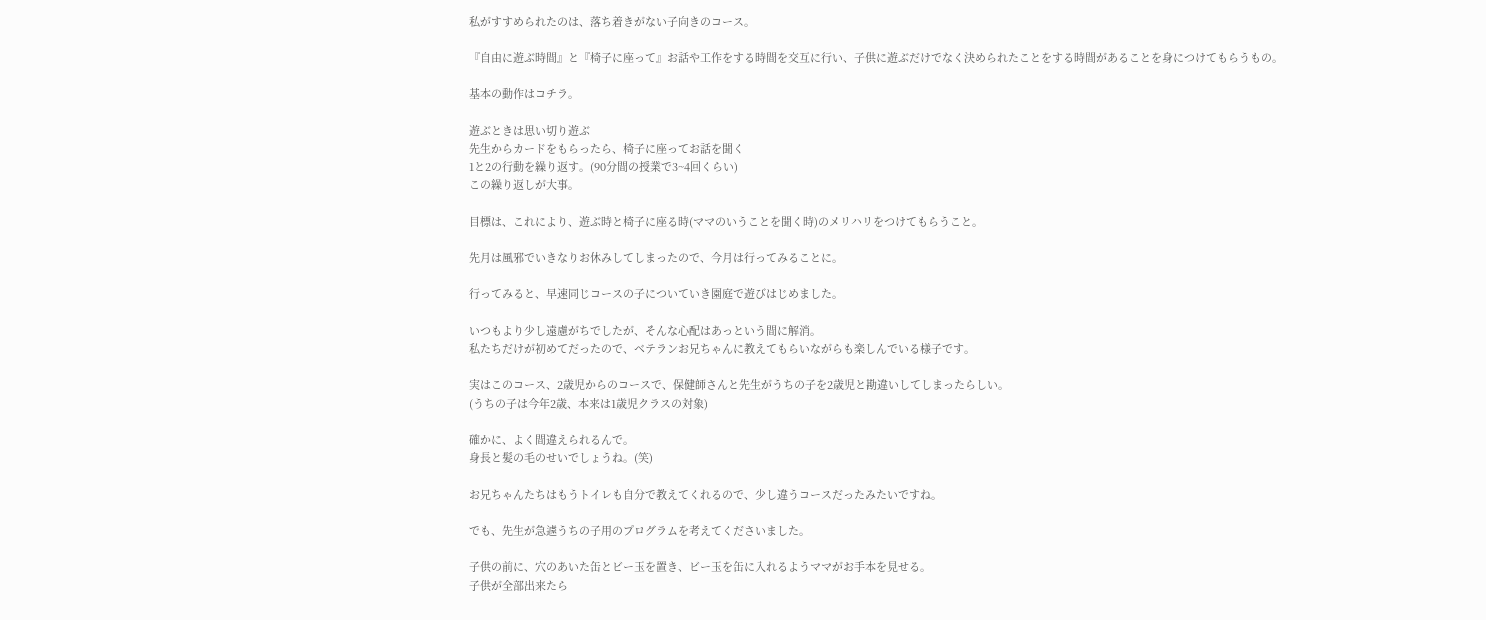私がすすめられたのは、落ち着きがない子向きのコース。

『自由に遊ぶ時間』と『椅子に座って』お話や工作をする時間を交互に行い、子供に遊ぶだけでなく決められたことをする時間があることを身につけてもらうもの。

基本の動作はコチラ。

遊ぶときは思い切り遊ぶ
先生からカードをもらったら、椅子に座ってお話を聞く
1と2の行動を繰り返す。(90分間の授業で3~4回くらい)
この繰り返しが大事。

目標は、これにより、遊ぶ時と椅子に座る時(ママのいうことを聞く時)のメリハリをつけてもらうこと。

先月は風邪でいきなりお休みしてしまったので、今月は行ってみることに。

行ってみると、早速同じコースの子についていき園庭で遊びはじめました。

いつもより少し遠慮がちでしたが、そんな心配はあっという間に解消。
私たちだけが初めてだったので、ベテランお兄ちゃんに教えてもらいながらも楽しんでいる様子です。

実はこのコース、2歳児からのコースで、保健師さんと先生がうちの子を2歳児と勘違いしてしまったらしい。
(うちの子は今年2歳、本来は1歳児クラスの対象)

確かに、よく間違えられるんで。
身長と髪の毛のせいでしょうね。(笑)

お兄ちゃんたちはもうトイレも自分で教えてくれるので、少し違うコースだったみたいですね。

でも、先生が急遽うちの子用のプログラムを考えてくださいました。

子供の前に、穴のあいた缶とビー玉を置き、ビー玉を缶に入れるようママがお手本を見せる。
子供が全部出来たら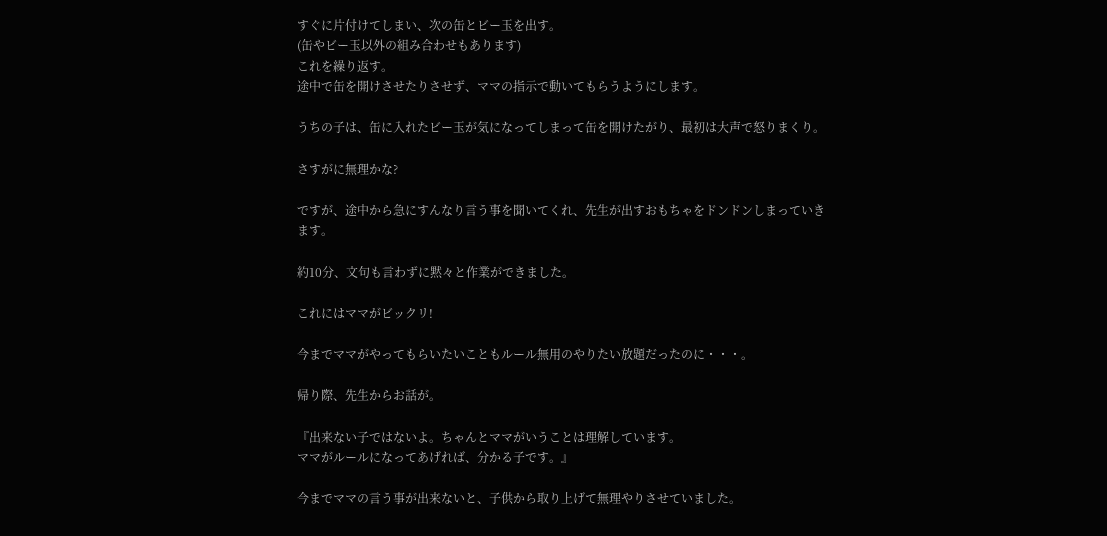すぐに片付けてしまい、次の缶とビー玉を出す。
(缶やビー玉以外の組み合わせもあります)
これを繰り返す。
途中で缶を開けさせたりさせず、ママの指示で動いてもらうようにします。

うちの子は、缶に入れたビー玉が気になってしまって缶を開けたがり、最初は大声で怒りまくり。

さすがに無理かな?

ですが、途中から急にすんなり言う事を聞いてくれ、先生が出すおもちゃをドンドンしまっていきます。

約10分、文句も言わずに黙々と作業ができました。

これにはママがビックリ!

今までママがやってもらいたいこともルール無用のやりたい放題だったのに・・・。

帰り際、先生からお話が。

『出来ない子ではないよ。ちゃんとママがいうことは理解しています。
ママがルールになってあげれば、分かる子です。』

今までママの言う事が出来ないと、子供から取り上げて無理やりさせていました。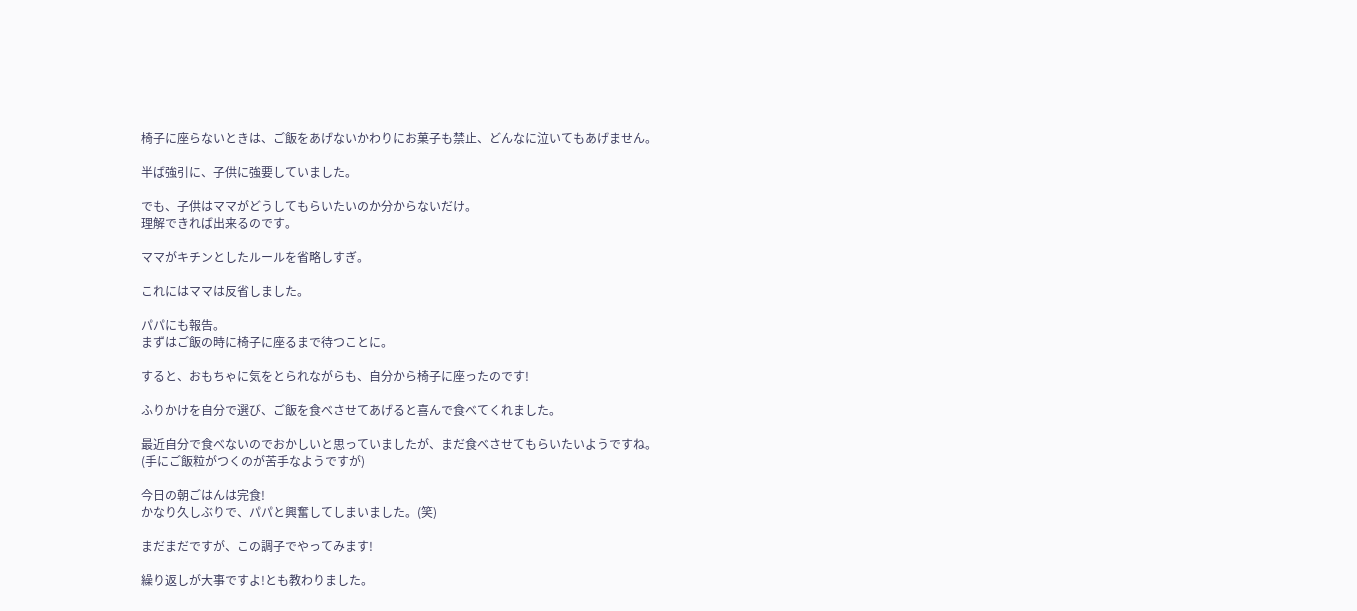椅子に座らないときは、ご飯をあげないかわりにお菓子も禁止、どんなに泣いてもあげません。

半ば強引に、子供に強要していました。

でも、子供はママがどうしてもらいたいのか分からないだけ。
理解できれば出来るのです。

ママがキチンとしたルールを省略しすぎ。

これにはママは反省しました。

パパにも報告。
まずはご飯の時に椅子に座るまで待つことに。

すると、おもちゃに気をとられながらも、自分から椅子に座ったのです!

ふりかけを自分で選び、ご飯を食べさせてあげると喜んで食べてくれました。

最近自分で食べないのでおかしいと思っていましたが、まだ食べさせてもらいたいようですね。
(手にご飯粒がつくのが苦手なようですが)

今日の朝ごはんは完食!
かなり久しぶりで、パパと興奮してしまいました。(笑)

まだまだですが、この調子でやってみます!

繰り返しが大事ですよ!とも教わりました。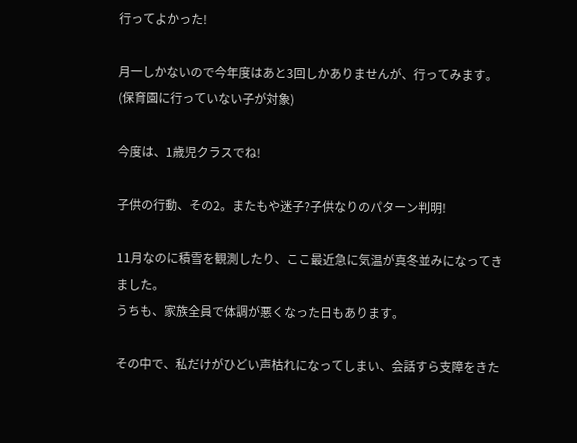行ってよかった!

月一しかないので今年度はあと3回しかありませんが、行ってみます。
(保育園に行っていない子が対象)

今度は、1歳児クラスでね!

子供の行動、その2。またもや迷子?子供なりのパターン判明!

11月なのに積雪を観測したり、ここ最近急に気温が真冬並みになってきました。
うちも、家族全員で体調が悪くなった日もあります。

その中で、私だけがひどい声枯れになってしまい、会話すら支障をきた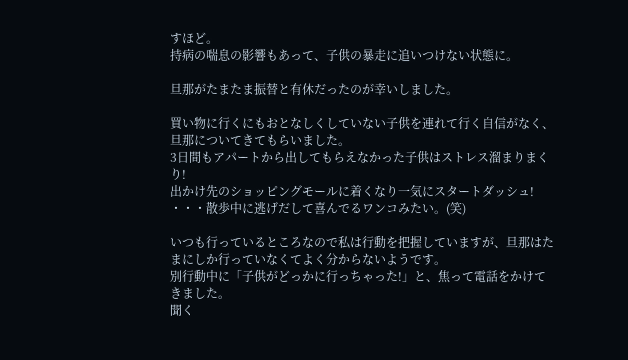すほど。
持病の喘息の影響もあって、子供の暴走に追いつけない状態に。

旦那がたまたま振替と有休だったのが幸いしました。

買い物に行くにもおとなしくしていない子供を連れて行く自信がなく、旦那についてきてもらいました。
3日間もアパートから出してもらえなかった子供はストレス溜まりまくり!
出かけ先のショッピングモールに着くなり一気にスタートダッシュ!
・・・散歩中に逃げだして喜んでるワンコみたい。(笑)

いつも行っているところなので私は行動を把握していますが、旦那はたまにしか行っていなくてよく分からないようです。
別行動中に「子供がどっかに行っちゃった!」と、焦って電話をかけてきました。
聞く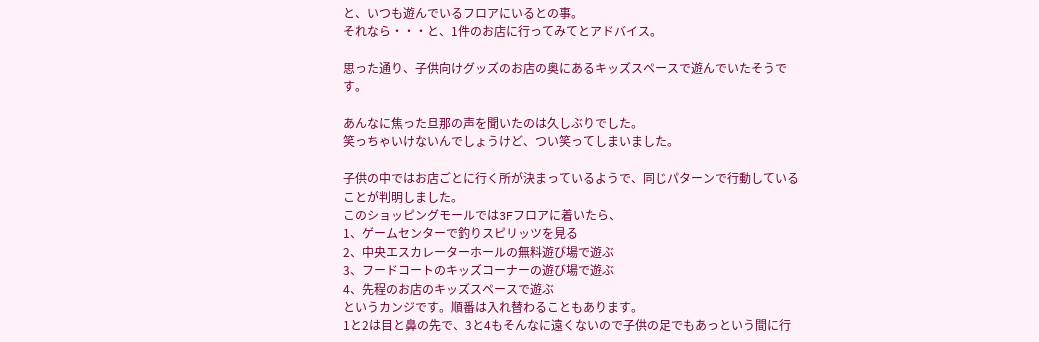と、いつも遊んでいるフロアにいるとの事。
それなら・・・と、1件のお店に行ってみてとアドバイス。

思った通り、子供向けグッズのお店の奥にあるキッズスペースで遊んでいたそうです。

あんなに焦った旦那の声を聞いたのは久しぶりでした。
笑っちゃいけないんでしょうけど、つい笑ってしまいました。

子供の中ではお店ごとに行く所が決まっているようで、同じパターンで行動していることが判明しました。
このショッピングモールでは3Fフロアに着いたら、
1、ゲームセンターで釣りスピリッツを見る
2、中央エスカレーターホールの無料遊び場で遊ぶ
3、フードコートのキッズコーナーの遊び場で遊ぶ
4、先程のお店のキッズスペースで遊ぶ
というカンジです。順番は入れ替わることもあります。
1と2は目と鼻の先で、3と4もそんなに遠くないので子供の足でもあっという間に行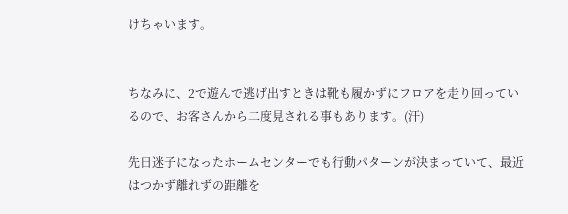けちゃいます。


ちなみに、2で遊んで逃げ出すときは靴も履かずにフロアを走り回っているので、お客さんから二度見される事もあります。(汗)

先日迷子になったホームセンターでも行動パターンが決まっていて、最近はつかず離れずの距離を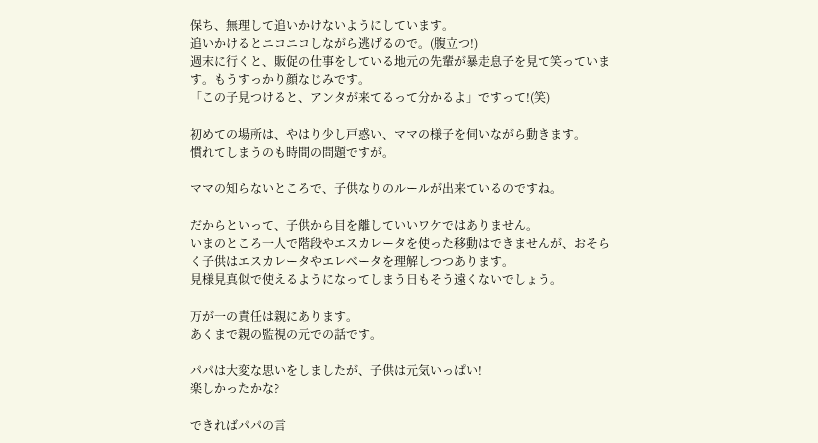保ち、無理して追いかけないようにしています。
追いかけるとニコニコしながら逃げるので。(腹立つ!)
週末に行くと、販促の仕事をしている地元の先輩が暴走息子を見て笑っています。もうすっかり顔なじみです。
「この子見つけると、アンタが来てるって分かるよ」ですって!(笑)

初めての場所は、やはり少し戸惑い、ママの様子を伺いながら動きます。
慣れてしまうのも時間の問題ですが。

ママの知らないところで、子供なりのルールが出来ているのですね。

だからといって、子供から目を離していいワケではありません。
いまのところ一人で階段やエスカレータを使った移動はできませんが、おそらく子供はエスカレータやエレベータを理解しつつあります。
見様見真似で使えるようになってしまう日もそう遠くないでしょう。

万が一の責任は親にあります。
あくまで親の監視の元での話です。

パパは大変な思いをしましたが、子供は元気いっぱい!
楽しかったかな?

できればパパの言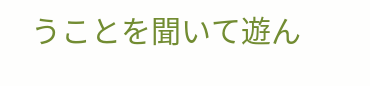うことを聞いて遊ん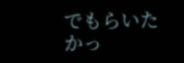でもらいたかっ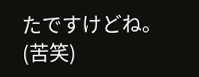たですけどね。(苦笑)